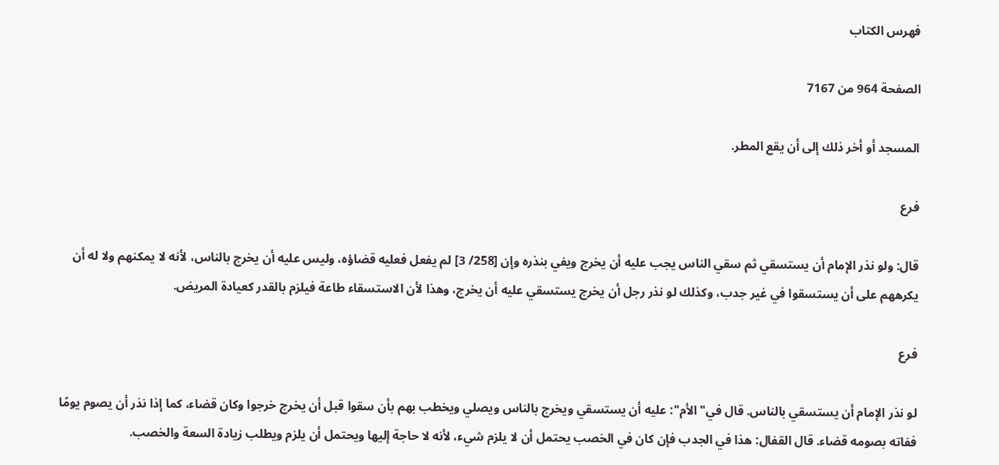فهرس الكتاب

الصفحة 964 من 7167

المسجد أو أخر ذلك إلى أن يقع المطر.

فرع

قال: ولو نذر الإمام أن يستسقي ثم سقي الناس يجب عليه أن يخرج ويفي بنذره وإن [258/ 3] لم يفعل فعليه قضاؤه، وليس عليه أن يخرج بالناس، لأنه لا يمكنهم ولا له أن يكرههم على أن يستسقوا في غير جدب، وكذلك لو نذر رجل أن يخرج يستسقي عليه أن يخرج، وهذا لأن الاستسقاء طاعة فيلزم بالقدر كعيادة المريض.

فرع

لو نذر الإمام أن يستسقي بالناس. قال في"الأم": عليه أن يستسقي ويخرج بالناس ويصلي ويخطب بهم بأن سقوا قبل أن يخرج خرجوا وكان قضاء، كما إذا نذر أن يصوم يومًا ففاته بصومه قضاء. قال القفال: هذا في الجدب فإن كان في الخصب يحتمل أن لا يلزم شيء، لأنه لا حاجة إليها ويحتمل أن يلزم ويطلب زيادة السعة والخصب.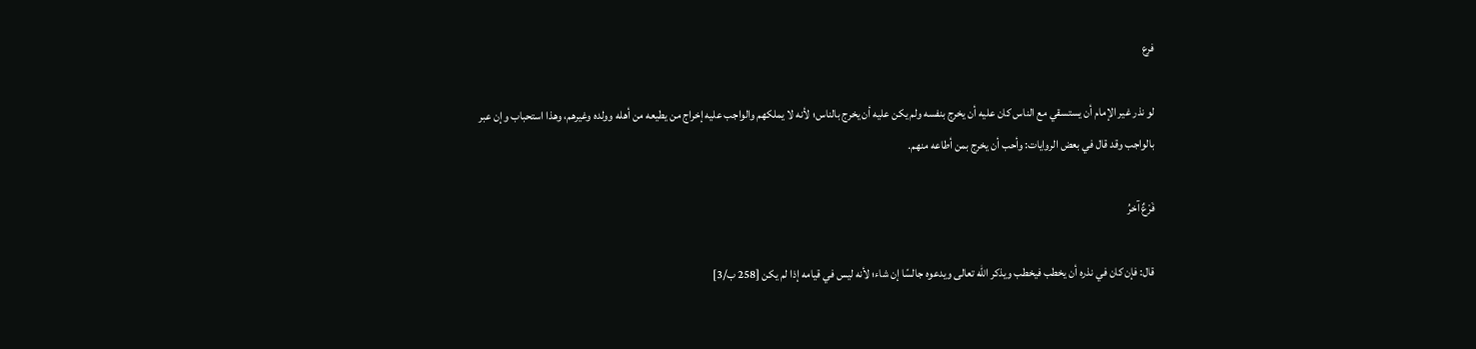فرع

لو نذر غير الإمام أن يستسقي مع الناس كان عليه أن يخرج بنفسه ولم يكن عليه أن يخرج بالناس؛ لأنه لا يملكهم والواجب عليه إخراج من يطيعه من أهله وولده وغيرهم، وهذا استحباب وإن عبر بالواجب وقد قال في بعض الروايات: وأحب أن يخرج بمن أطاعه منهم.

فَرْعٌ آخرُ

قال: فإن كان في نذره أن يخطب فيخطب ويذكر الله تعالى ويدعوه جالسًا إن شاء؛ لأنه ليس في قيامه إذا لم يكن [258 ب/3]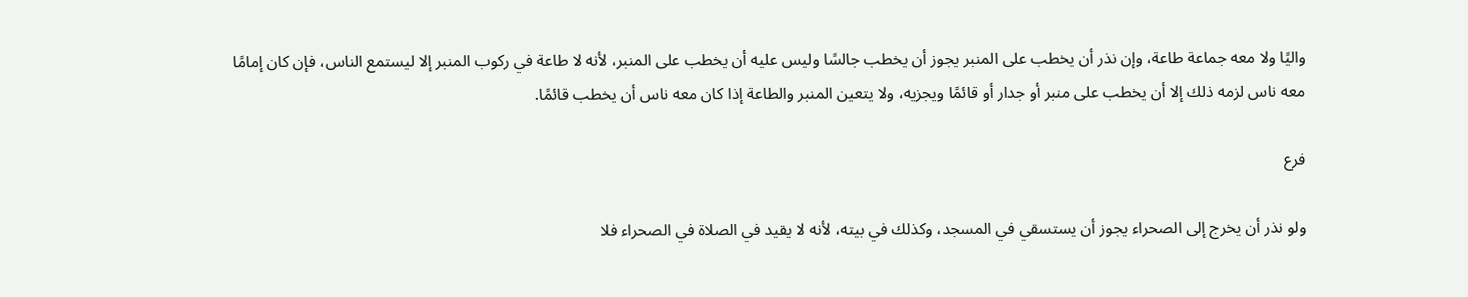واليًا ولا معه جماعة طاعة، وإن نذر أن يخطب على المنبر يجوز أن يخطب جالسًا وليس عليه أن يخطب على المنبر، لأنه لا طاعة في ركوب المنبر إلا ليستمع الناس، فإن كان إمامًا معه ناس لزمه ذلك إلا أن يخطب على منبر أو جدار أو قائمًا ويجزيه، ولا يتعين المنبر والطاعة إذا كان معه ناس أن يخطب قائمًا.

فرع

ولو نذر أن يخرج إلى الصحراء يجوز أن يستسقي في المسجد، وكذلك في بيته، لأنه لا يقيد في الصلاة في الصحراء فلا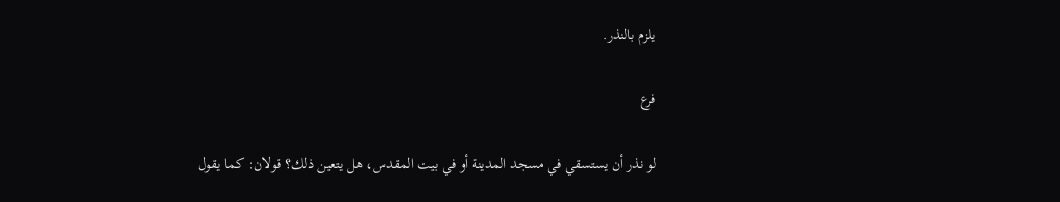يلزم بالنذر.

فرع

لو نذر أن يستسقي في مسجد المدينة أو في بيت المقدس، هل يتعين ذلك؟ قولان: كما يقول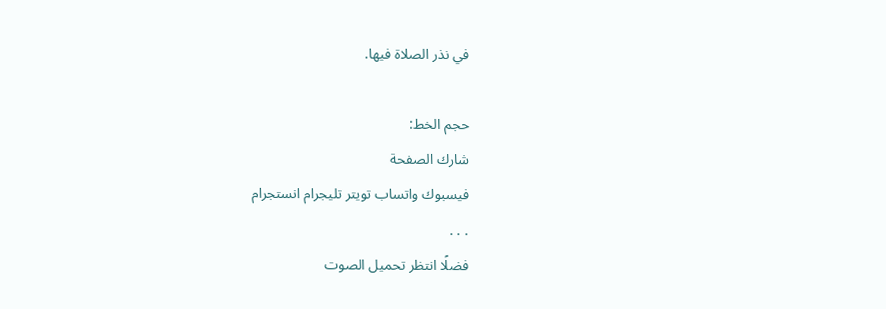في نذر الصلاة فيها.

حجم الخط:
شارك الصفحة
فيسبوك واتساب تويتر تليجرام انستجرام
. . .
فضلًا انتظر تحميل الصوت